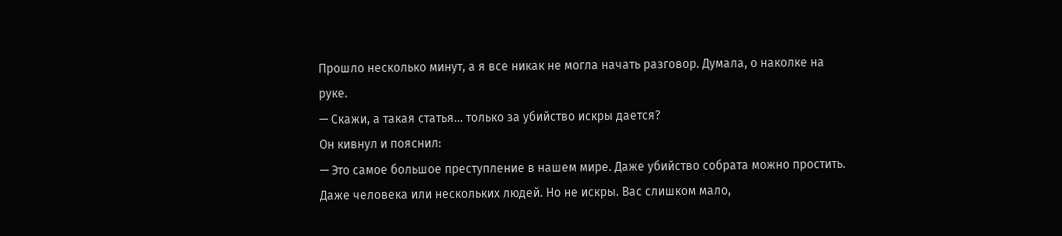Прошло несколько минут, а я все никак не могла начать разговор. Думала, о наколке на руке.
— Скажи, а такая статья… только за убийство искры дается?
Он кивнул и пояснил:
— Это самое большое преступление в нашем мире. Даже убийство собрата можно простить. Даже человека или нескольких людей. Но не искры. Вас слишком мало,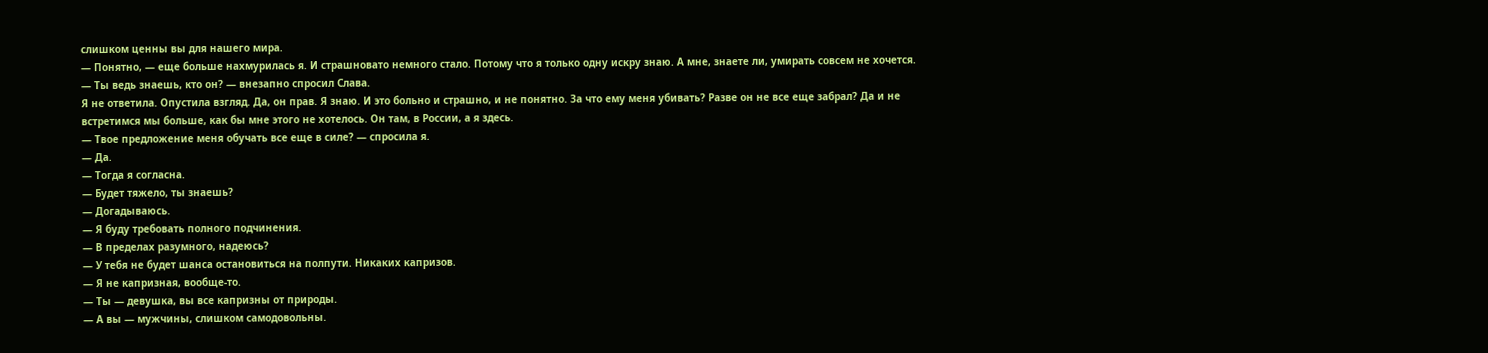слишком ценны вы для нашего мира.
— Понятно, — еще больше нахмурилась я. И страшновато немного стало. Потому что я только одну искру знаю. А мне, знаете ли, умирать совсем не хочется.
— Ты ведь знаешь, кто он? — внезапно спросил Слава.
Я не ответила. Опустила взгляд. Да, он прав. Я знаю. И это больно и страшно, и не понятно. За что ему меня убивать? Разве он не все еще забрал? Да и не встретимся мы больше, как бы мне этого не хотелось. Он там, в России, а я здесь.
— Твое предложение меня обучать все еще в силе? — спросила я.
— Да.
— Тогда я согласна.
— Будет тяжело, ты знаешь?
— Догадываюсь.
— Я буду требовать полного подчинения.
— В пределах разумного, надеюсь?
— У тебя не будет шанса остановиться на полпути. Никаких капризов.
— Я не капризная, вообще-то.
— Ты — девушка, вы все капризны от природы.
— А вы — мужчины, слишком самодовольны.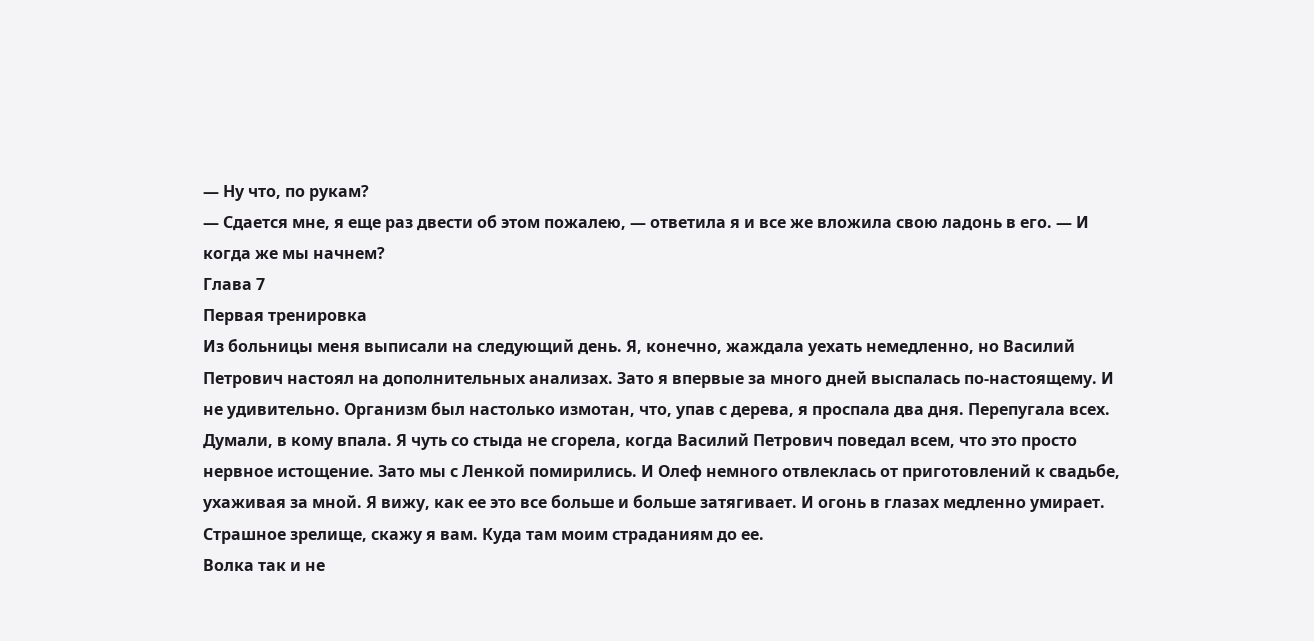— Ну что, по рукам?
— Сдается мне, я еще раз двести об этом пожалею, — ответила я и все же вложила свою ладонь в его. — И когда же мы начнем?
Глава 7
Первая тренировка
Из больницы меня выписали на следующий день. Я, конечно, жаждала уехать немедленно, но Василий Петрович настоял на дополнительных анализах. Зато я впервые за много дней выспалась по-настоящему. И не удивительно. Организм был настолько измотан, что, упав с дерева, я проспала два дня. Перепугала всех. Думали, в кому впала. Я чуть со стыда не сгорела, когда Василий Петрович поведал всем, что это просто нервное истощение. Зато мы с Ленкой помирились. И Олеф немного отвлеклась от приготовлений к свадьбе, ухаживая за мной. Я вижу, как ее это все больше и больше затягивает. И огонь в глазах медленно умирает. Страшное зрелище, скажу я вам. Куда там моим страданиям до ее.
Волка так и не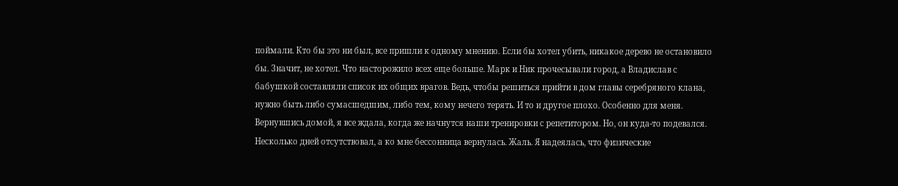поймали. Кто бы это ни был, все пришли к одному мнению. Если бы хотел убить, никакое дерево не остановило бы. Значит, не хотел. Что насторожило всех еще больше. Марк и Ник прочесывали город, а Владислав с бабушкой составляли список их общих врагов. Ведь, чтобы решиться прийти в дом главы серебряного клана, нужно быть либо сумасшедшим, либо тем, кому нечего терять. И то и другое плохо. Особенно для меня.
Вернувшись домой, я все ждала, когда же начнутся наши тренировки с репетитором. Но, он куда-то подевался. Несколько дней отсутствовал, а ко мне бессонница вернулась. Жаль. Я надеялась, что физические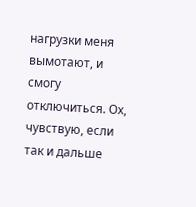нагрузки меня вымотают, и смогу отключиться. Ох, чувствую, если так и дальше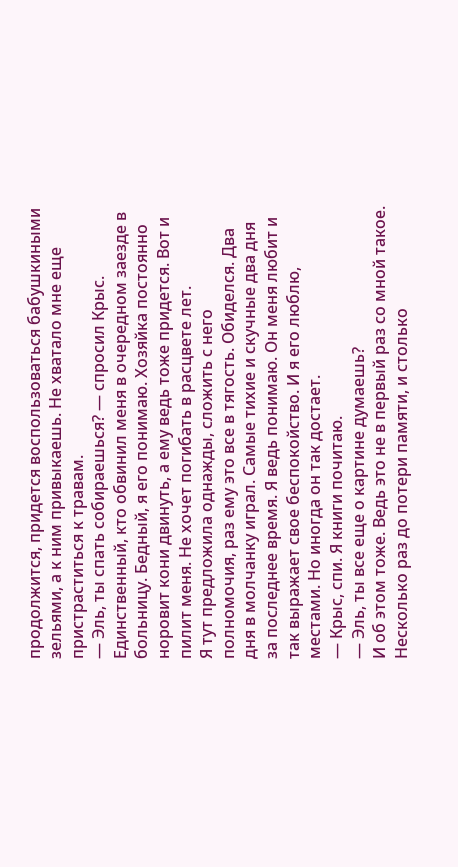продолжится, придется воспользоваться бабушкиными зельями, а к ним привыкаешь. Не хватало мне еще пристраститься к травам.
— Эль, ты спать собираешься? — спросил Крыс. Единственный, кто обвинил меня в очередном заезде в больницу. Бедный, я его понимаю. Хозяйка постоянно норовит кони двинуть, а ему ведь тоже придется. Вот и пилит меня. Не хочет погибать в расцвете лет.
Я тут предложила однажды, сложить с него полномочия, раз ему это все в тягость. Обиделся. Два дня в молчанку играл. Самые тихие и скучные два дня за последнее время. Я ведь понимаю. Он меня любит и так выражает свое беспокойство. И я его люблю, местами. Но иногда он так достает.
— Крыс, спи. Я книги почитаю.
— Эль, ты все еще о картине думаешь?
И об этом тоже. Ведь это не в первый раз со мной такое. Несколько раз до потери памяти, и столько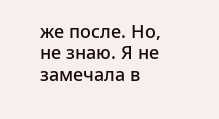же после. Но, не знаю. Я не замечала в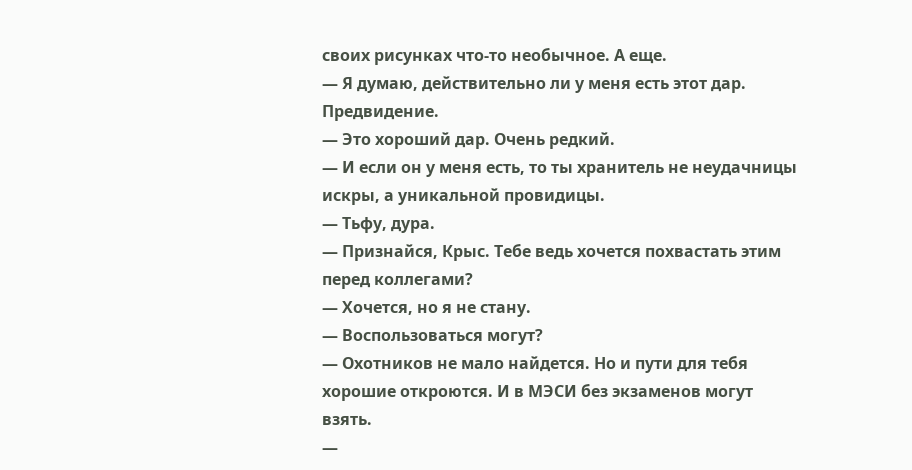своих рисунках что-то необычное. А еще.
— Я думаю, действительно ли у меня есть этот дар. Предвидение.
— Это хороший дар. Очень редкий.
— И если он у меня есть, то ты хранитель не неудачницы искры, а уникальной провидицы.
— Тьфу, дура.
— Признайся, Крыс. Тебе ведь хочется похвастать этим перед коллегами?
— Хочется, но я не стану.
— Воспользоваться могут?
— Охотников не мало найдется. Но и пути для тебя хорошие откроются. И в МЭСИ без экзаменов могут взять.
—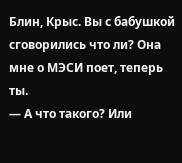Блин, Крыс. Вы с бабушкой сговорились что ли? Она мне о МЭСИ поет, теперь ты.
— А что такого? Или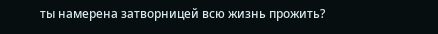ты намерена затворницей всю жизнь прожить?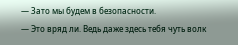— Зато мы будем в безопасности.
— Это вряд ли. Ведь даже здесь тебя чуть волк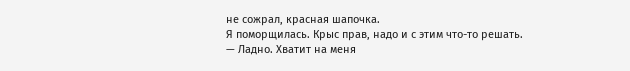не сожрал, красная шапочка.
Я поморщилась. Крыс прав, надо и с этим что-то решать.
— Ладно. Хватит на меня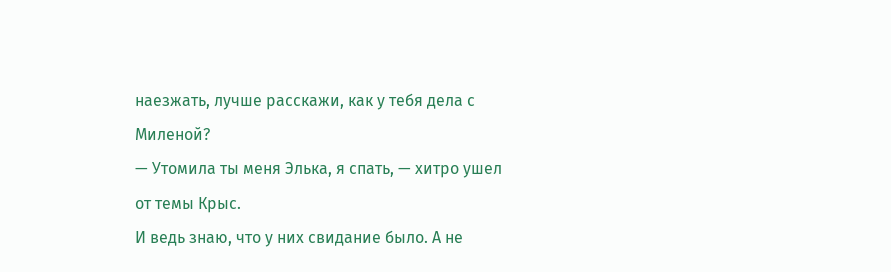наезжать, лучше расскажи, как у тебя дела с Миленой?
— Утомила ты меня Элька, я спать, — хитро ушел от темы Крыс.
И ведь знаю, что у них свидание было. А не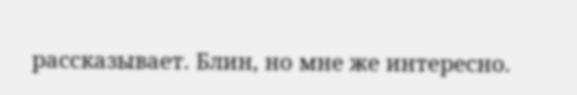рассказывает. Блин, но мне же интересно.